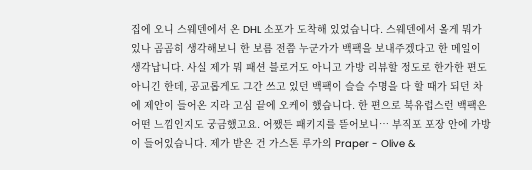집에 오니 스웨덴에서 온 DHL 소포가 도착해 있었습니다. 스웨덴에서 올게 뭐가 있나 곰곰히 생각해보니 한 보름 전쯤 누군가가 백팩을 보내주겠다고 한 메일이 생각납니다. 사실 제가 뭐 패션 블로거도 아니고 가방 리뷰할 정도로 한가한 편도 아니긴 한데, 공교롭게도 그간 쓰고 있던 백팩이 슬슬 수명을 다 할 때가 되던 차에 제안이 들어온 지라 고심 끝에 오케이 했습니다. 한 편으로 북유럽스런 백팩은 어떤 느낌인지도 궁금했고요. 어쨌든 패키지를 뜯어보니… 부직포 포장 안에 가방이 들어있습니다. 제가 받은 건 가스톤 루가의 Praper - Olive &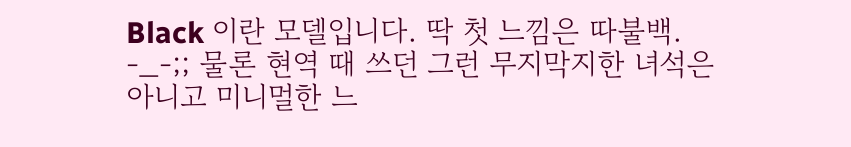Black 이란 모델입니다. 딱 첫 느낌은 따불백. -_-;; 물론 현역 때 쓰던 그런 무지막지한 녀석은 아니고 미니멀한 느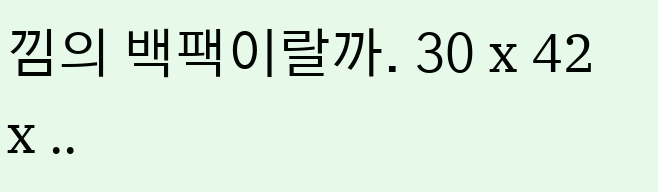낌의 백팩이랄까. 30 x 42 x ..